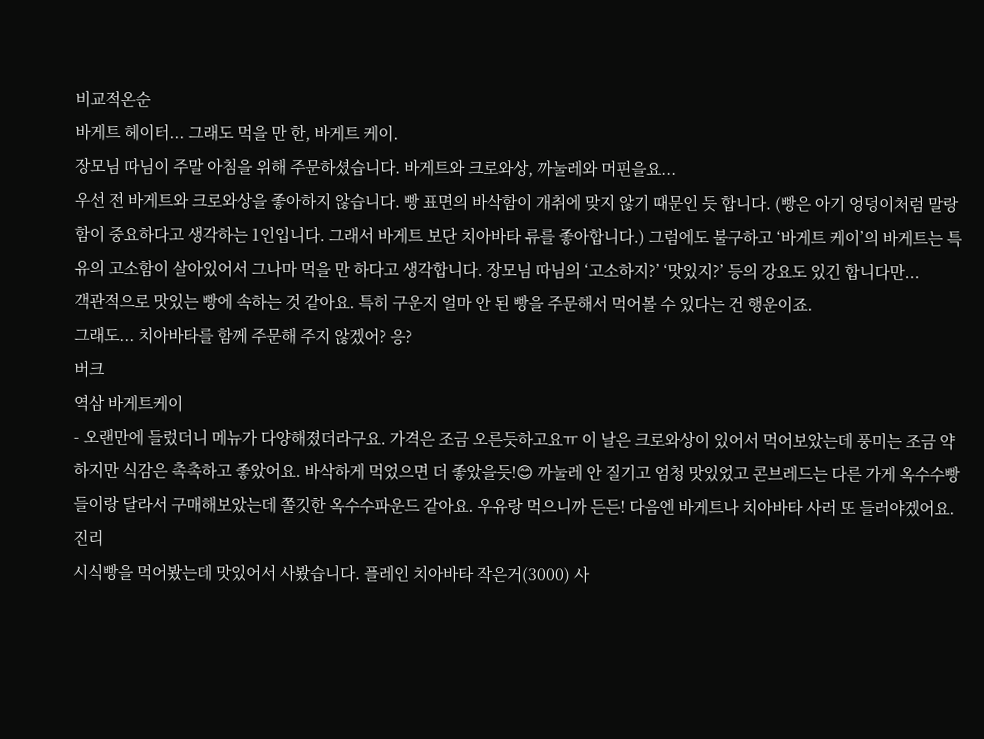비교적온순
바게트 헤이터... 그래도 먹을 만 한, 바게트 케이.
장모님 따님이 주말 아침을 위해 주문하셨습니다. 바게트와 크로와상, 까눌레와 머핀을요...
우선 전 바게트와 크로와상을 좋아하지 않습니다. 빵 표면의 바삭함이 개취에 맞지 않기 때문인 듯 합니다. (빵은 아기 엉덩이처럼 말랑함이 중요하다고 생각하는 1인입니다. 그래서 바게트 보단 치아바타 류를 좋아합니다.) 그럼에도 불구하고 ‘바게트 케이’의 바게트는 특유의 고소함이 살아있어서 그나마 먹을 만 하다고 생각합니다. 장모님 따님의 ‘고소하지?’ ‘맛있지?’ 등의 강요도 있긴 합니다만...
객관적으로 맛있는 빵에 속하는 것 같아요. 특히 구운지 얼마 안 된 빵을 주문해서 먹어볼 수 있다는 건 행운이죠.
그래도... 치아바타를 함께 주문해 주지 않겠어? 응?
버크
역삼 바게트케이
- 오랜만에 들렀더니 메뉴가 다양해졌더라구요. 가격은 조금 오른듯하고요ㅠ 이 날은 크로와상이 있어서 먹어보았는데 풍미는 조금 약하지만 식감은 촉촉하고 좋았어요. 바삭하게 먹었으면 더 좋았을듯!😊 까눌레 안 질기고 엄청 맛있었고 콘브레드는 다른 가게 옥수수빵들이랑 달라서 구매해보았는데 쫄깃한 옥수수파운드 같아요. 우유랑 먹으니까 든든! 다음엔 바게트나 치아바타 사러 또 들러야겠어요.
진리
시식빵을 먹어봤는데 맛있어서 사봤습니다. 플레인 치아바타 작은거(3000) 사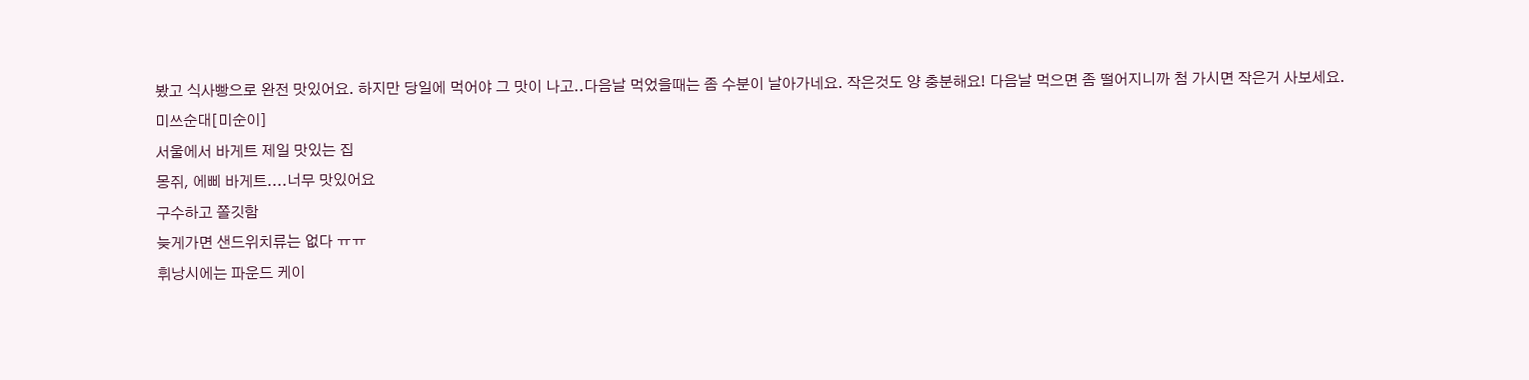봤고 식사빵으로 완전 맛있어요. 하지만 당일에 먹어야 그 맛이 나고..다음날 먹었을때는 좀 수분이 날아가네요. 작은것도 양 충분해요! 다음날 먹으면 좀 떨어지니까 첨 가시면 작은거 사보세요.
미쓰순대[미순이]
서울에서 바게트 제일 맛있는 집
몽쥐, 에삐 바게트....너무 맛있어요
구수하고 쫄깃함
늦게가면 샌드위치류는 없다 ㅠㅠ
휘낭시에는 파운드 케이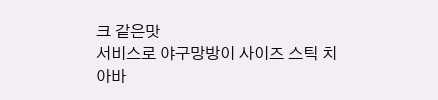크 같은맛
서비스로 야구망방이 사이즈 스틱 치아바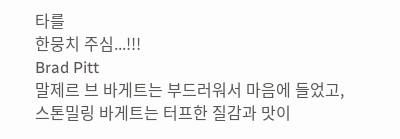타를
한뭉치 주심...!!!
Brad Pitt
말제르 브 바게트는 부드러워서 마음에 들었고,
스톤밀링 바게트는 터프한 질감과 맛이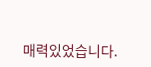매력있었습니다.